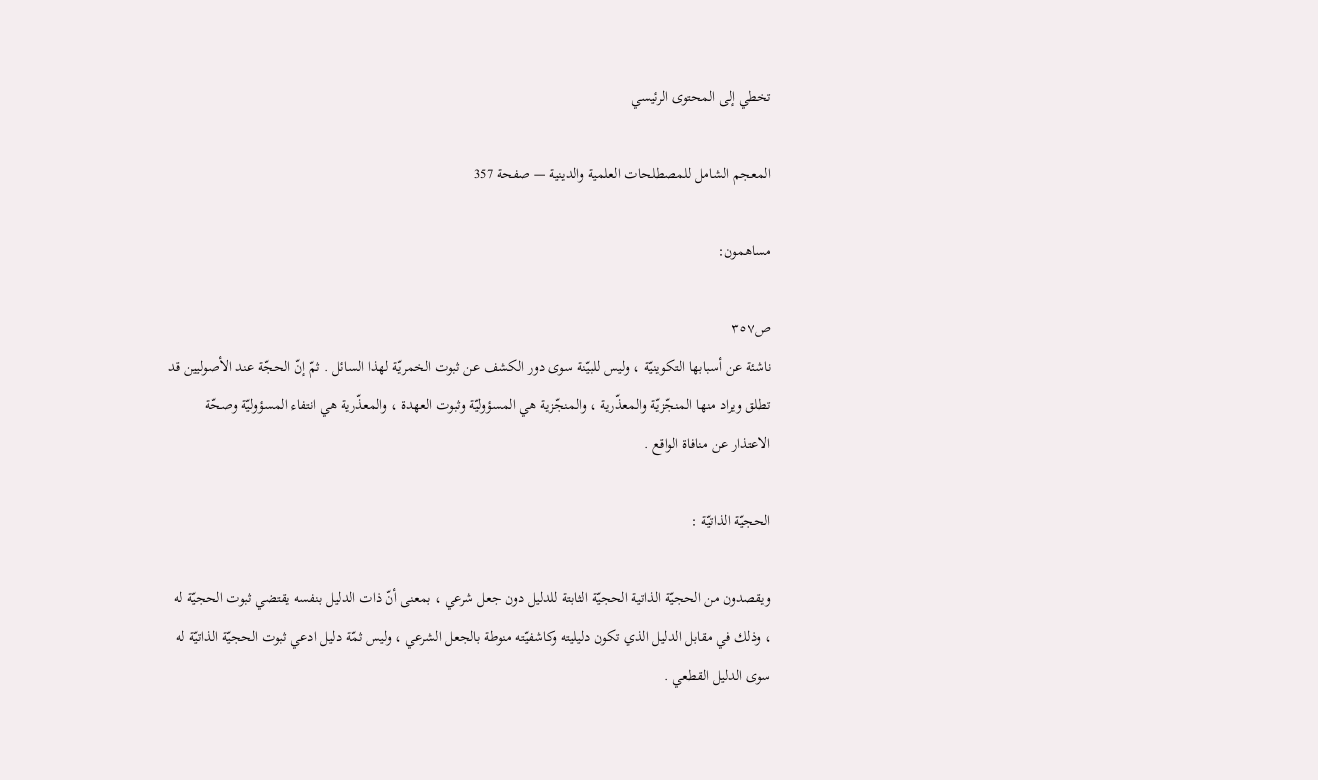تخطي إلى المحتوى الرئيسي

المعجم الشامل للمصطلحات العلمية والدينية — صفحة 357

مساهمون:

ص٣٥٧
ناشئة عن أسبابها التكوينيّة ، وليس للبيّنة سوى دور الكشف عن ثبوت الخمريّة لهذا السائل . ثمّ إنّ الحجّة عند الأصوليين قد تطلق ويراد منها المنجّزيّة والمعذّرية ، والمنجّزية هي المسؤوليّة وثبوت العهدة ، والمعذّرية هي انتفاء المسؤوليّة وصحّة الاعتذار عن منافاة الواقع .

الحجيّة الذاتيّة :

ويقصدون من الحجيّة الذاتية الحجيّة الثابتة للدليل دون جعل شرعي ، بمعنى أنّ ذات الدليل بنفسه يقتضي ثبوت الحجيّة له ، وذلك في مقابل الدليل الذي تكون دليليته وكاشفيّته منوطة بالجعل الشرعي ، وليس ثمّة دليل ادعي ثبوت الحجيّة الذاتيّة له سوى الدليل القطعي .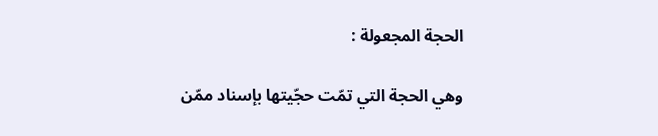الحجة المجعولة :

وهي الحجة التي تمّت حجّيتها بإسناد ممّن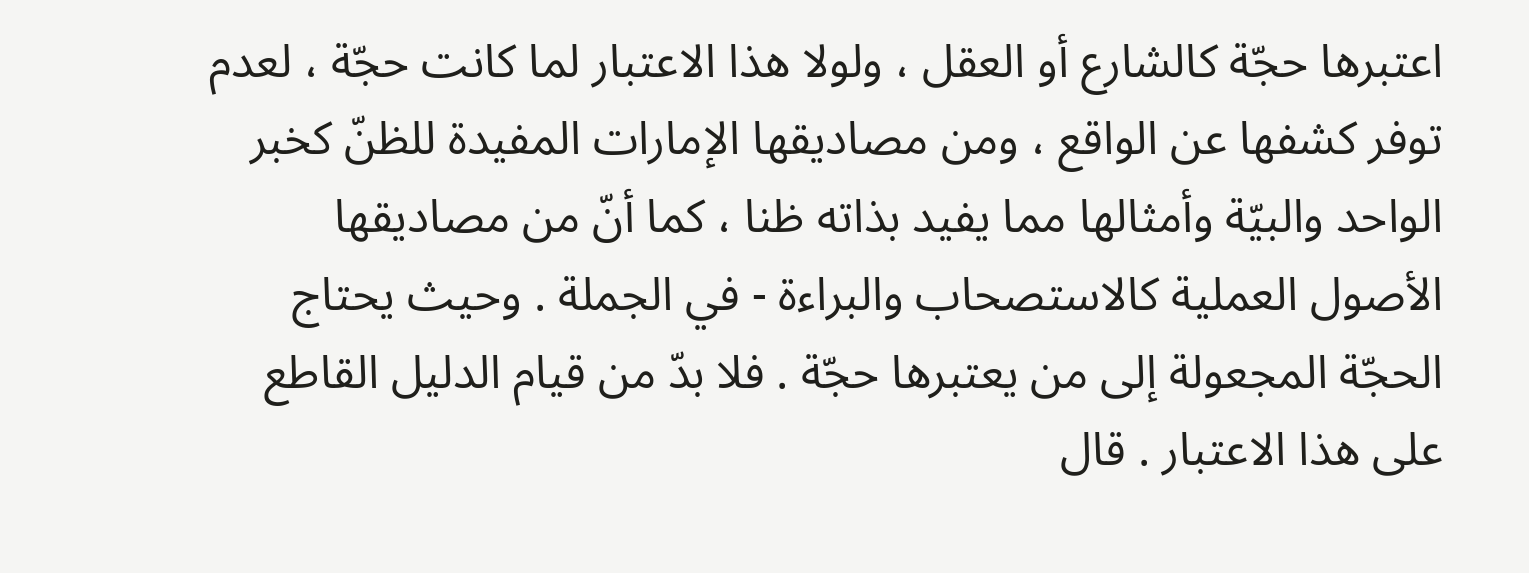اعتبرها حجّة كالشارع أو العقل ، ولولا هذا الاعتبار لما كانت حجّة ، لعدم توفر كشفها عن الواقع ، ومن مصاديقها الإمارات المفيدة للظنّ كخبر الواحد والبيّة وأمثالها مما يفيد بذاته ظنا ، كما أنّ من مصاديقها الأصول العملية كالاستصحاب والبراءة - في الجملة . وحيث يحتاج الحجّة المجعولة إلى من يعتبرها حجّة . فلا بدّ من قيام الدليل القاطع على هذا الاعتبار . قال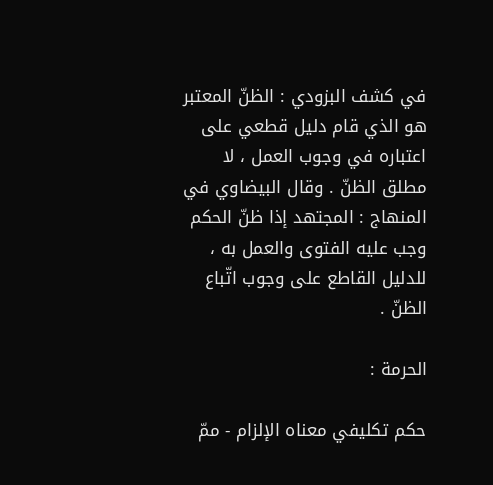في كشف البزودي : الظنّ المعتبر هو الذي قام دليل قطعي على اعتباره في وجوب العمل ، لا مطلق الظنّ . وقال البيضاوي في المنهاج : المجتهد إذا ظنّ الحكم وجب عليه الفتوى والعمل به ، للدليل القاطع على وجوب اتّباع الظنّ .

الحرمة :

حكم تكليفي معناه الإلزام - ممّ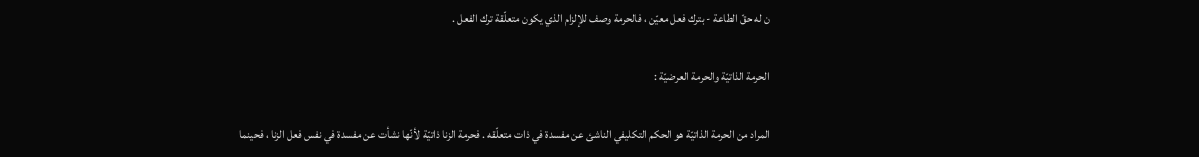ن له حقّ الطاعة - بترك فعل معيّن ، فالحرمة وصف للإلزام الذي يكون متعلّقة ترك الفعل .

الحرمة الذاتيّة والحرمة العرضيّة :

المراد من الحرمة الذاتيّة هو الحكم التكليفي الناشئ عن مفسدة في ذات متعلّقه . فحرمة الزنا ذاتيّة لأنّها نشأت عن مفسدة في نفس فعل الزنا ، فحينما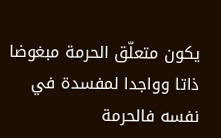يكون متعلّق الحرمة مبغوضا ذاتا وواجدا لمفسدة في نفسه فالحرمة